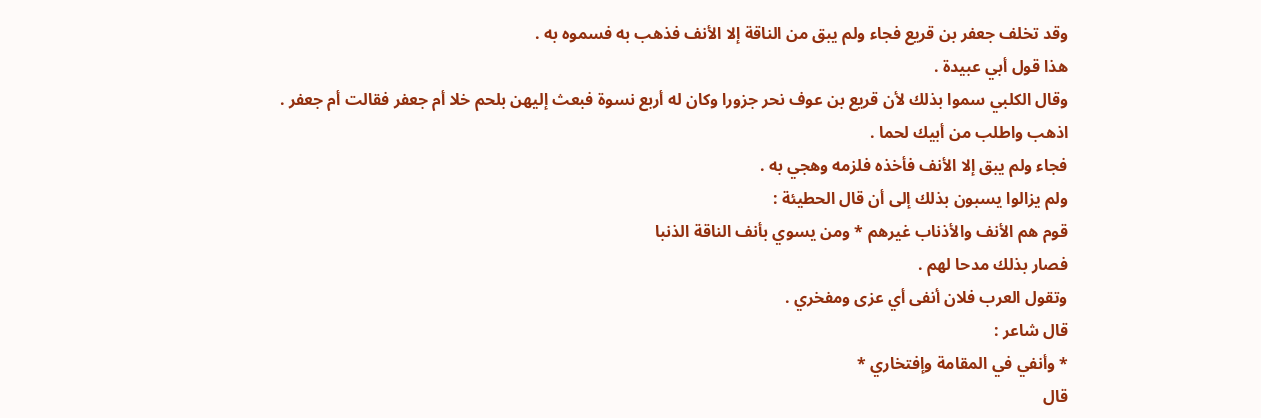وقد تخلف جعفر بن قريع فجاء ولم يبق من الناقة إلا الأنف فذهب به فسموه به .
هذا قول أبي عبيدة .
وقال الكلبي سموا بذلك لأن قريع بن عوف نحر جزورا وكان له أربع نسوة فبعث إليهن بلحم خلا أم جعفر فقالت أم جعفر .
اذهب واطلب من أبيك لحما .
فجاء ولم يبق إلا الأنف فأخذه فلزمه وهجي به .
ولم يزالوا يسبون بذلك إلى أن قال الحطيئة :
قوم هم الأنف والأذناب غيرهم * ومن يسوي بأنف الناقة الذنبا
فصار بذلك مدحا لهم .
وتقول العرب فلان أنفى أي عزى ومفخري .
قال شاعر :
* وأنفي في المقامة وإفتخاري *
قال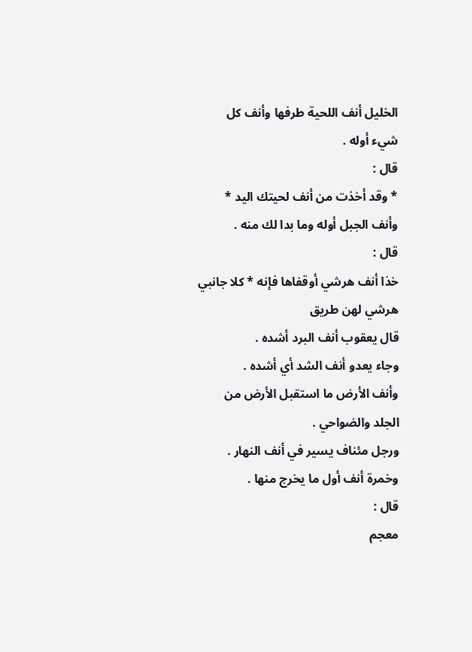الخليل أنف اللحية طرفها وأنف كل شيء أوله .
قال :
* وقد أخذت من أنف لحيتك اليد *
وأنف الجبل أوله وما بدا لك منه .
قال :
خذا أنف هرشي أوقفاها فإنه * كلا جانبي هرشي لهن طريق
قال يعقوب أنف البرد أشده .
وجاء يعدو أنف الشد أي أشده .
وأنف الأرض ما استقبل الأرض من الجلد والضواحي .
ورجل مئناف يسير في أنف النهار .
وخمرة أنف أول ما يخرج منها .
قال :
معجم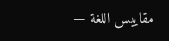مقاييس اللغة —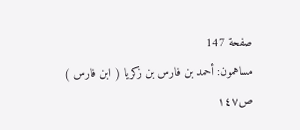صفحة 147
مساهمون: أحمد بن فارس بن زكريا ( ابن فارس )
ص١٤٧